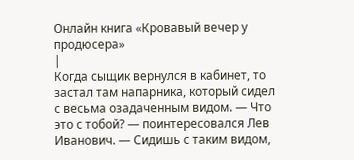Онлайн книга «Кровавый вечер у продюсера»
|
Когда сыщик вернулся в кабинет, то застал там напарника, который сидел с весьма озадаченным видом. — Что это с тобой? — поинтересовался Лев Иванович. — Сидишь с таким видом,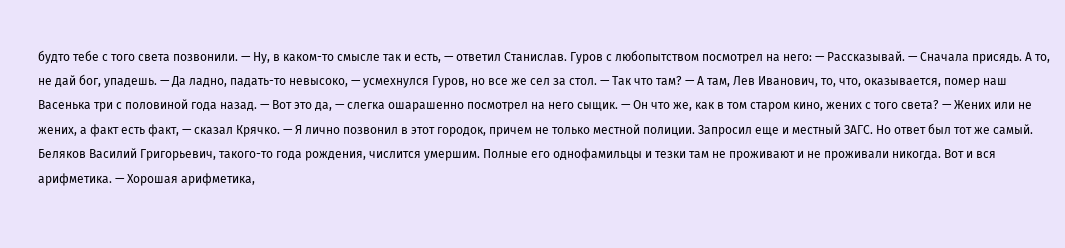будто тебе с того света позвонили. — Ну, в каком-то смысле так и есть, — ответил Станислав. Гуров с любопытством посмотрел на него: — Рассказывай. — Сначала присядь. А то, не дай бог, упадешь. — Да ладно, падать-то невысоко, — усмехнулся Гуров, но все же сел за стол. — Так что там? — А там, Лев Иванович, то, что, оказывается, помер наш Васенька три с половиной года назад. — Вот это да, — слегка ошарашенно посмотрел на него сыщик. — Он что же, как в том старом кино, жених с того света? — Жених или не жених, а факт есть факт, — сказал Крячко. — Я лично позвонил в этот городок, причем не только местной полиции. Запросил еще и местный ЗАГС. Но ответ был тот же самый. Беляков Василий Григорьевич, такого-то года рождения, числится умершим. Полные его однофамильцы и тезки там не проживают и не проживали никогда. Вот и вся арифметика. — Хорошая арифметика,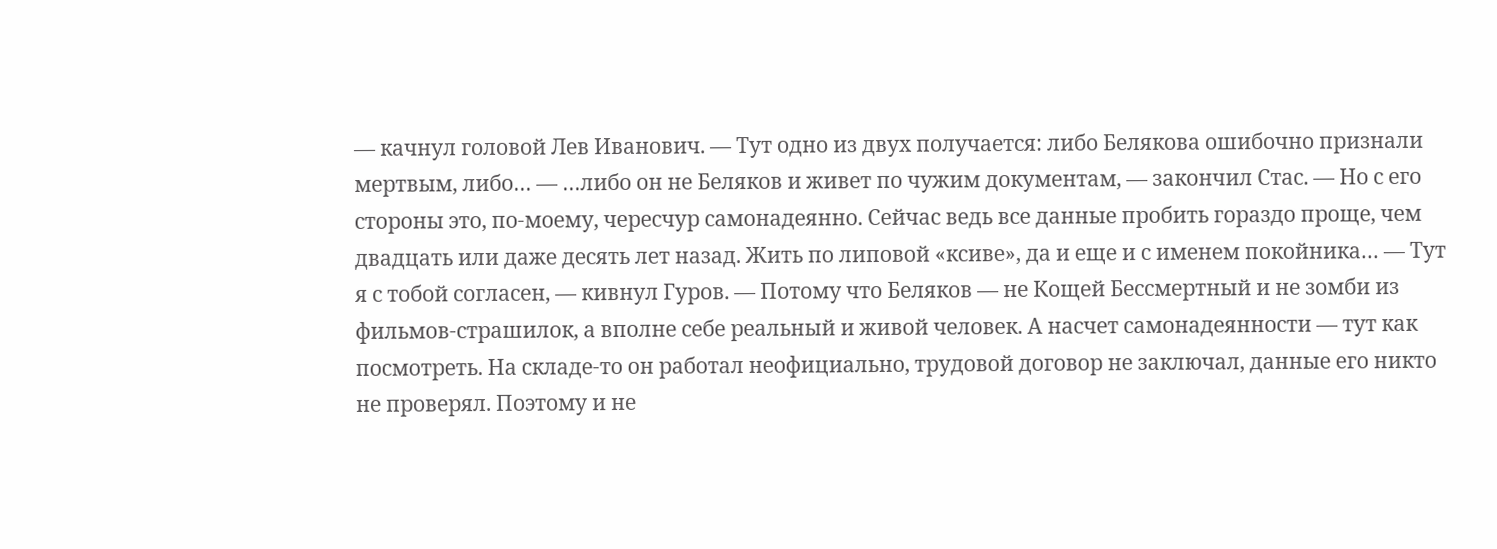— качнул головой Лев Иванович. — Тут одно из двух получается: либо Белякова ошибочно признали мертвым, либо… — …либо он не Беляков и живет по чужим документам, — закончил Стас. — Но с его стороны это, по-моему, чересчур самонадеянно. Сейчас ведь все данные пробить гораздо проще, чем двадцать или даже десять лет назад. Жить по липовой «ксиве», да и еще и с именем покойника… — Тут я с тобой согласен, — кивнул Гуров. — Потому что Беляков — не Кощей Бессмертный и не зомби из фильмов-страшилок, а вполне себе реальный и живой человек. А насчет самонадеянности — тут как посмотреть. На складе-то он работал неофициально, трудовой договор не заключал, данные его никто не проверял. Поэтому и не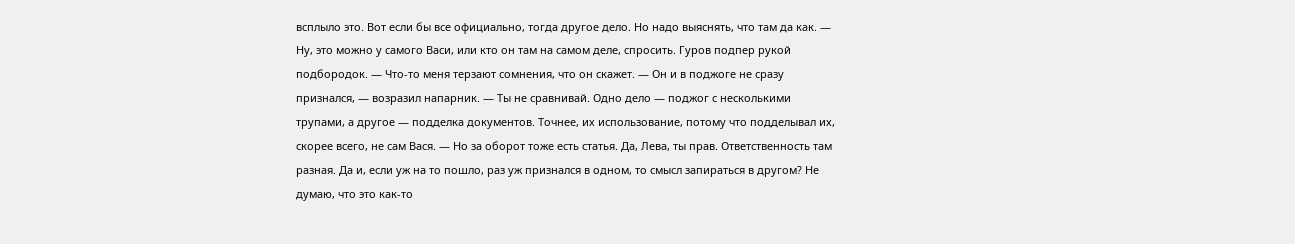всплыло это. Вот если бы все официально, тогда другое дело. Но надо выяснять, что там да как. — Ну, это можно у самого Васи, или кто он там на самом деле, спросить. Гуров подпер рукой подбородок. — Что-то меня терзают сомнения, что он скажет. — Он и в поджоге не сразу признался, — возразил напарник. — Ты не сравнивай. Одно дело — поджог с несколькими трупами, а другое — подделка документов. Точнее, их использование, потому что подделывал их, скорее всего, не сам Вася. — Но за оборот тоже есть статья. Да, Лева, ты прав. Ответственность там разная. Да и, если уж на то пошло, раз уж признался в одном, то смысл запираться в другом? Не думаю, что это как-то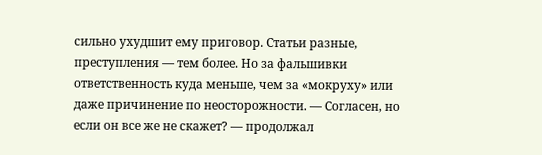сильно ухудшит ему приговор. Статьи разные, преступления — тем более. Но за фальшивки ответственность куда меньше, чем за «мокруху» или даже причинение по неосторожности. — Согласен, но если он все же не скажет? — продолжал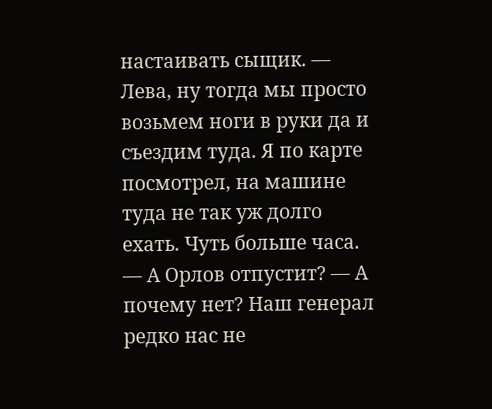настаивать сыщик. — Лева, ну тогда мы просто возьмем ноги в руки да и съездим туда. Я по карте посмотрел, на машине туда не так уж долго ехать. Чуть больше часа. — А Орлов отпустит? — А почему нет? Наш генерал редко нас не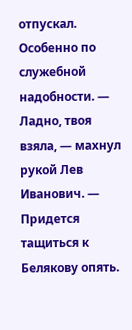отпускал. Особенно по служебной надобности. — Ладно, твоя взяла, — махнул рукой Лев Иванович. — Придется тащиться к Белякову опять.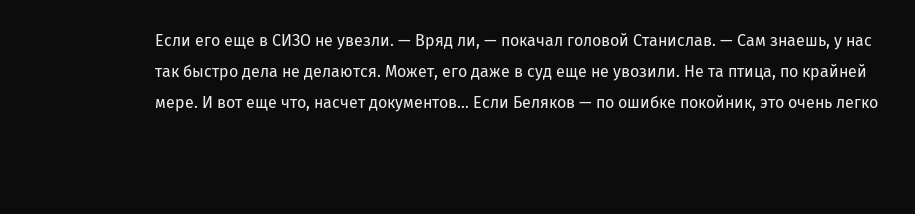Если его еще в СИЗО не увезли. — Вряд ли, — покачал головой Станислав. — Сам знаешь, у нас так быстро дела не делаются. Может, его даже в суд еще не увозили. Не та птица, по крайней мере. И вот еще что, насчет документов… Если Беляков — по ошибке покойник, это очень легко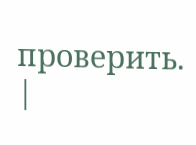проверить. |